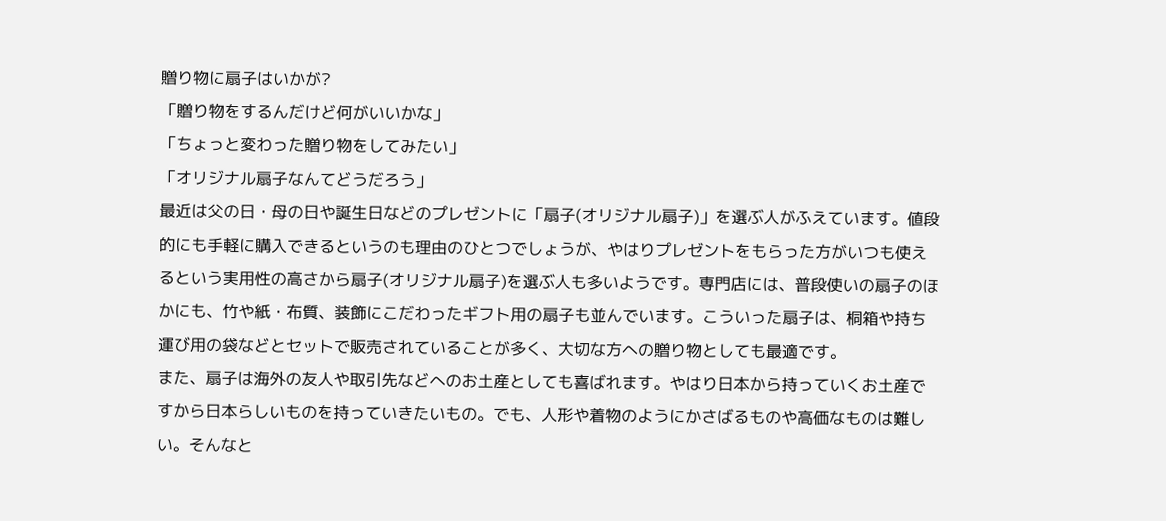贈り物に扇子はいかが?
「贈り物をするんだけど何がいいかな」
「ちょっと変わった贈り物をしてみたい」
「オリジナル扇子なんてどうだろう」
最近は父の日・母の日や誕生日などのプレゼントに「扇子(オリジナル扇子)」を選ぶ人がふえています。値段的にも手軽に購入できるというのも理由のひとつでしょうが、やはりプレゼントをもらった方がいつも使えるという実用性の高さから扇子(オリジナル扇子)を選ぶ人も多いようです。専門店には、普段使いの扇子のほかにも、竹や紙・布質、装飾にこだわったギフト用の扇子も並んでいます。こういった扇子は、桐箱や持ち運び用の袋などとセットで販売されていることが多く、大切な方への贈り物としても最適です。
また、扇子は海外の友人や取引先などへのお土産としても喜ばれます。やはり日本から持っていくお土産ですから日本らしいものを持っていきたいもの。でも、人形や着物のようにかさばるものや高価なものは難しい。そんなと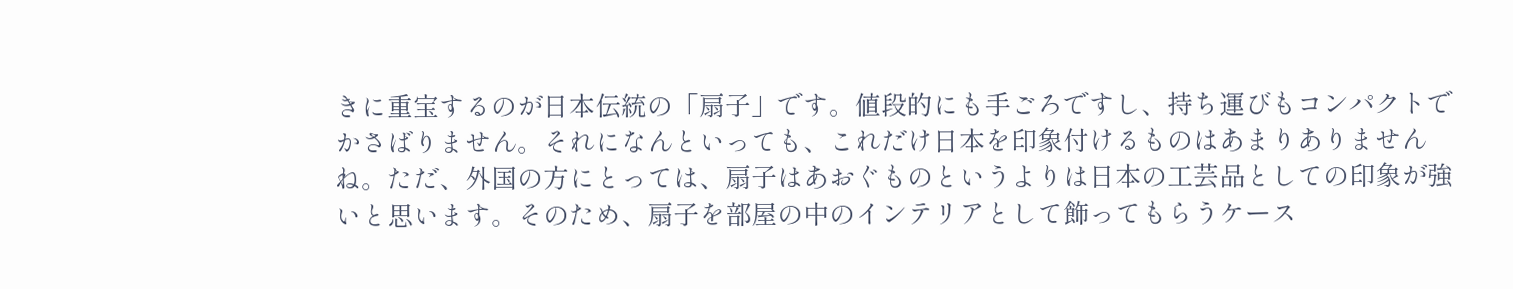きに重宝するのが日本伝統の「扇子」です。値段的にも手ごろですし、持ち運びもコンパクトでかさばりません。それになんといっても、これだけ日本を印象付けるものはあまりありませんね。ただ、外国の方にとっては、扇子はあおぐものというよりは日本の工芸品としての印象が強いと思います。そのため、扇子を部屋の中のインテリアとして飾ってもらうケース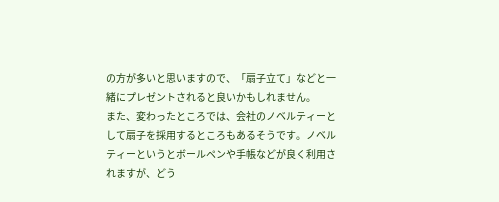の方が多いと思いますので、「扇子立て」などと一緒にプレゼントされると良いかもしれません。
また、変わったところでは、会社のノベルティーとして扇子を採用するところもあるそうです。ノベルティーというとボールペンや手帳などが良く利用されますが、どう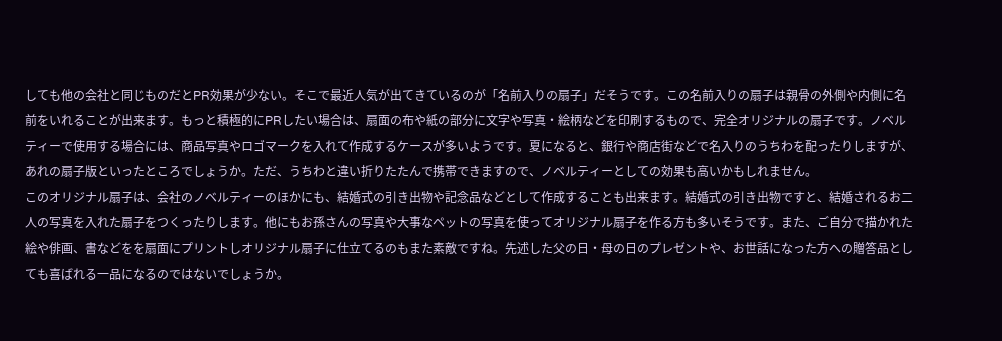しても他の会社と同じものだとPR効果が少ない。そこで最近人気が出てきているのが「名前入りの扇子」だそうです。この名前入りの扇子は親骨の外側や内側に名前をいれることが出来ます。もっと積極的にPRしたい場合は、扇面の布や紙の部分に文字や写真・絵柄などを印刷するもので、完全オリジナルの扇子です。ノベルティーで使用する場合には、商品写真やロゴマークを入れて作成するケースが多いようです。夏になると、銀行や商店街などで名入りのうちわを配ったりしますが、あれの扇子版といったところでしょうか。ただ、うちわと違い折りたたんで携帯できますので、ノベルティーとしての効果も高いかもしれません。
このオリジナル扇子は、会社のノベルティーのほかにも、結婚式の引き出物や記念品などとして作成することも出来ます。結婚式の引き出物ですと、結婚されるお二人の写真を入れた扇子をつくったりします。他にもお孫さんの写真や大事なペットの写真を使ってオリジナル扇子を作る方も多いそうです。また、ご自分で描かれた絵や俳画、書などをを扇面にプリントしオリジナル扇子に仕立てるのもまた素敵ですね。先述した父の日・母の日のプレゼントや、お世話になった方への贈答品としても喜ばれる一品になるのではないでしょうか。